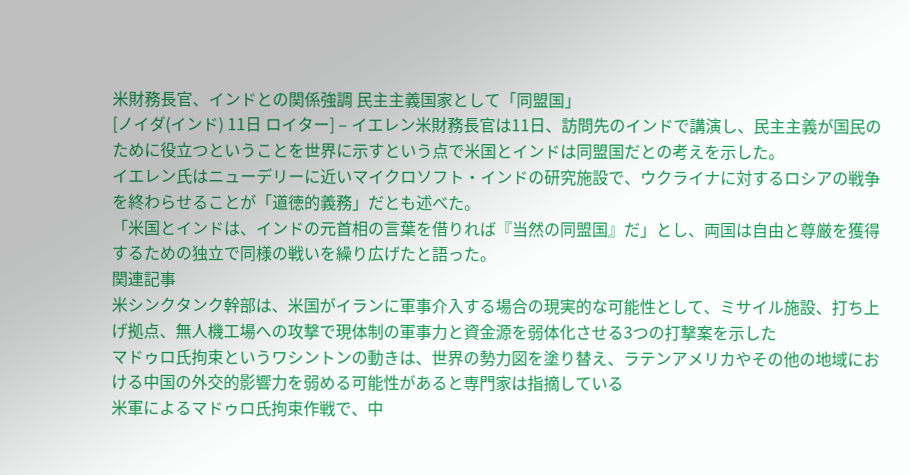米財務長官、インドとの関係強調 民主主義国家として「同盟国」
[ノイダ(インド) 11日 ロイター] – イエレン米財務長官は11日、訪問先のインドで講演し、民主主義が国民のために役立つということを世界に示すという点で米国とインドは同盟国だとの考えを示した。
イエレン氏はニューデリーに近いマイクロソフト・インドの研究施設で、ウクライナに対するロシアの戦争を終わらせることが「道徳的義務」だとも述べた。
「米国とインドは、インドの元首相の言葉を借りれば『当然の同盟国』だ」とし、両国は自由と尊厳を獲得するための独立で同様の戦いを繰り広げたと語った。
関連記事
米シンクタンク幹部は、米国がイランに軍事介入する場合の現実的な可能性として、ミサイル施設、打ち上げ拠点、無人機工場への攻撃で現体制の軍事力と資金源を弱体化させる3つの打撃案を示した
マドゥロ氏拘束というワシントンの動きは、世界の勢力図を塗り替え、ラテンアメリカやその他の地域における中国の外交的影響力を弱める可能性があると専門家は指摘している
米軍によるマドゥロ氏拘束作戦で、中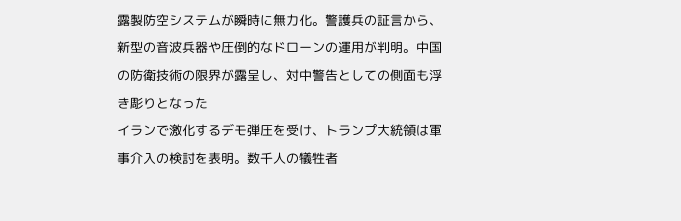露製防空システムが瞬時に無力化。警護兵の証言から、新型の音波兵器や圧倒的なドローンの運用が判明。中国の防衛技術の限界が露呈し、対中警告としての側面も浮き彫りとなった
イランで激化するデモ弾圧を受け、トランプ大統領は軍事介入の検討を表明。数千人の犠牲者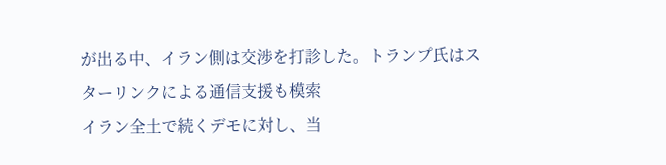が出る中、イラン側は交渉を打診した。トランプ氏はスターリンクによる通信支援も模索
イラン全土で続くデモに対し、当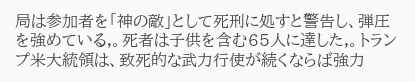局は参加者を「神の敵」として死刑に処すと警告し、弾圧を強めている,。死者は子供を含む65人に達した,。トランプ米大統領は、致死的な武力行使が続くならば強力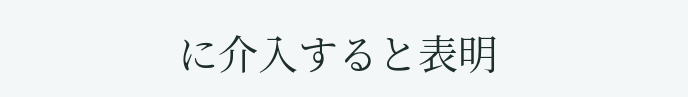に介入すると表明